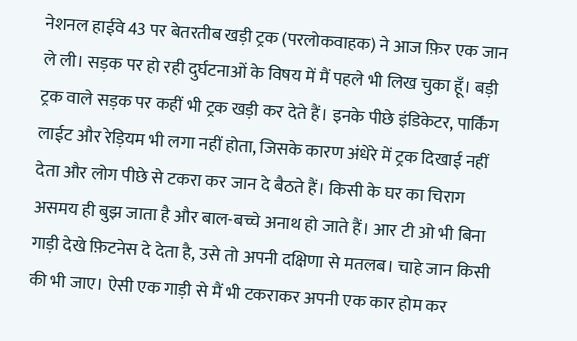नेशनल हाईवे 43 पर बेतरतीब खड़ी ट्रक (परलोकवाहक) ने आज फ़िर एक जान ले ली। सड़क पर हो रही दुर्घटनाओं के विषय में मैं पहले भी लिख चुका हूँ। बड़ी ट्रक वाले सड़क पर कहीं भी ट्रक खड़ी कर देते हैं। इनके पीछे इंडिकेटर, पार्किंग लाईट और रेड़ियम भी लगा नहीं होता, जिसके कारण अंधेरे में ट्रक दिखाई नहीं देता और लोग पीछे से टकरा कर जान दे बैठते हैं। किसी के घर का चिराग असमय ही बुझ जाता है और बाल-बच्चे अनाथ हो जाते हैं। आर टी ओ भी बिना गाड़ी देखे फ़िटनेस दे देता है, उसे तो अपनी दक्षिणा से मतलब। चाहे जान किसी की भी जाए। ऐसी एक गाड़ी से मैं भी टकराकर अपनी एक कार होम कर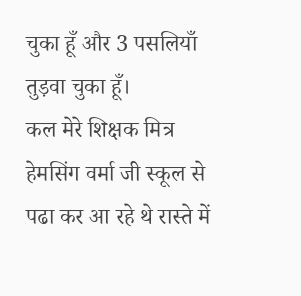चुका हूँ और 3 पसलियाँ तुड़वा चुका हूँ।
कल मेरे शिक्षक मित्र हेमसिंग वर्मा जी स्कूल से पढा कर आ रहे थे रास्ते में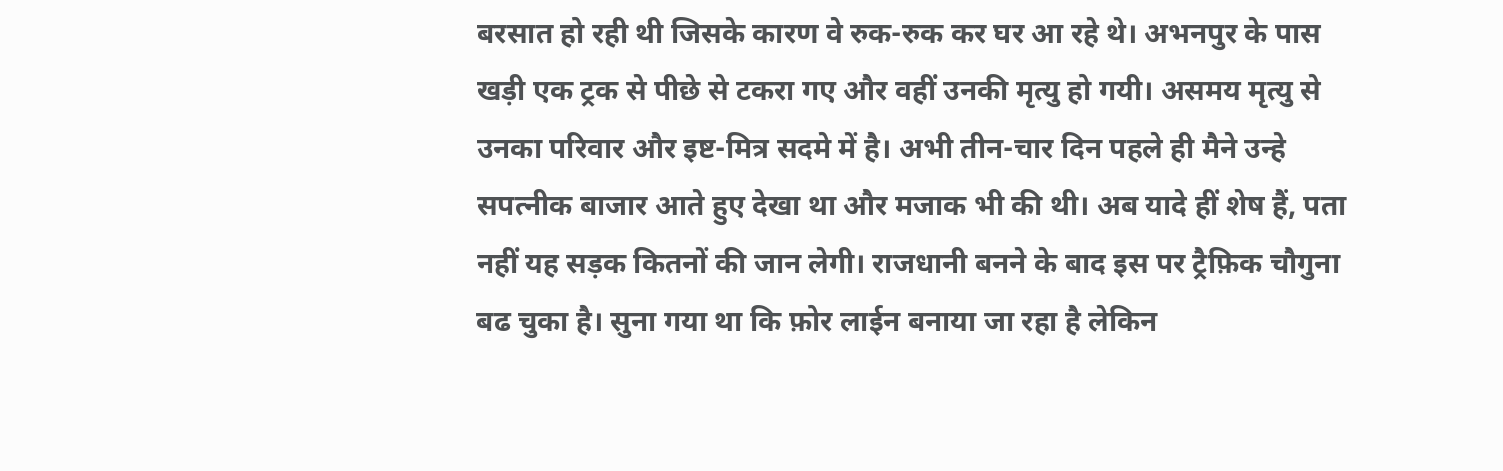बरसात हो रही थी जिसके कारण वे रुक-रुक कर घर आ रहे थे। अभनपुर के पास खड़ी एक ट्रक से पीछे से टकरा गए और वहीं उनकी मृत्यु हो गयी। असमय मृत्यु से उनका परिवार और इष्ट-मित्र सदमे में है। अभी तीन-चार दिन पहले ही मैने उन्हे सपत्नीक बाजार आते हुए देखा था और मजाक भी की थी। अब यादे हीं शेष हैं, पता नहीं यह सड़क कितनों की जान लेगी। राजधानी बनने के बाद इस पर ट्रैफ़िक चौगुना बढ चुका है। सुना गया था कि फ़ोर लाईन बनाया जा रहा है लेकिन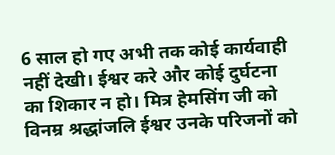6 साल हो गए अभी तक कोई कार्यवाही नहीं देखी। ईश्वर करे और कोई दुर्घटना का शिकार न हो। मित्र हेमसिंग जी को विनम्र श्रद्धांजलि ईश्वर उनके परिजनों को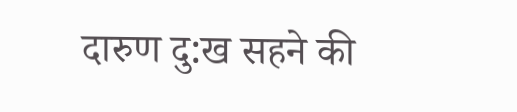दारुण दु:ख सहने की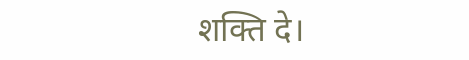शक्ति दे।